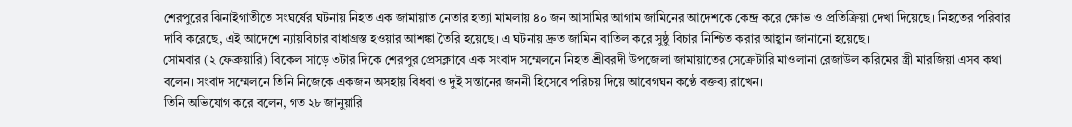শেরপুরের ঝিনাইগাতীতে সংঘর্ষের ঘটনায় নিহত এক জামায়াত নেতার হত্যা মামলায় ৪০ জন আসামির আগাম জামিনের আদেশকে কেন্দ্র করে ক্ষোভ ও প্রতিক্রিয়া দেখা দিয়েছে। নিহতের পরিবার দাবি করেছে, এই আদেশে ন্যায়বিচার বাধাগ্রস্ত হওয়ার আশঙ্কা তৈরি হয়েছে। এ ঘটনায় দ্রুত জামিন বাতিল করে সুষ্ঠু বিচার নিশ্চিত করার আহ্বান জানানো হয়েছে।
সোমবার (২ ফেব্রুয়ারি) বিকেল সাড়ে ৩টার দিকে শেরপুর প্রেসক্লাবে এক সংবাদ সম্মেলনে নিহত শ্রীবরদী উপজেলা জামায়াতের সেক্রেটারি মাওলানা রেজাউল করিমের স্ত্রী মারজিয়া এসব কথা বলেন। সংবাদ সম্মেলনে তিনি নিজেকে একজন অসহায় বিধবা ও দুই সন্তানের জননী হিসেবে পরিচয় দিয়ে আবেগঘন কণ্ঠে বক্তব্য রাখেন।
তিনি অভিযোগ করে বলেন, গত ২৮ জানুয়ারি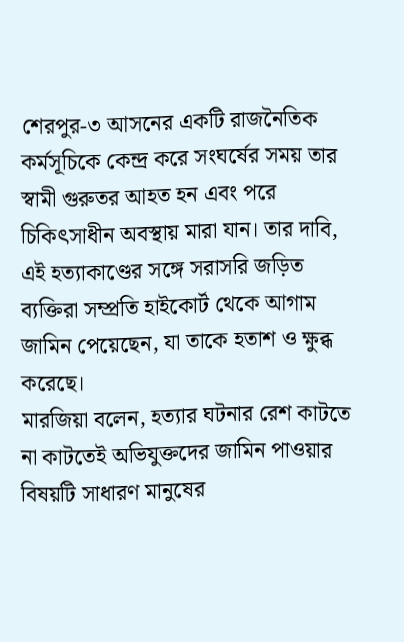শেরপুর-৩ আসনের একটি রাজনৈতিক কর্মসূচিকে কেন্দ্র করে সংঘর্ষের সময় তার স্বামী গুরুতর আহত হন এবং পরে চিকিৎসাধীন অবস্থায় মারা যান। তার দাবি, এই হত্যাকাণ্ডের সঙ্গে সরাসরি জড়িত ব্যক্তিরা সম্প্রতি হাইকোর্ট থেকে আগাম জামিন পেয়েছেন, যা তাকে হতাশ ও ক্ষুব্ধ করেছে।
মারজিয়া বলেন, হত্যার ঘটনার রেশ কাটতে না কাটতেই অভিযুক্তদের জামিন পাওয়ার বিষয়টি সাধারণ মানুষের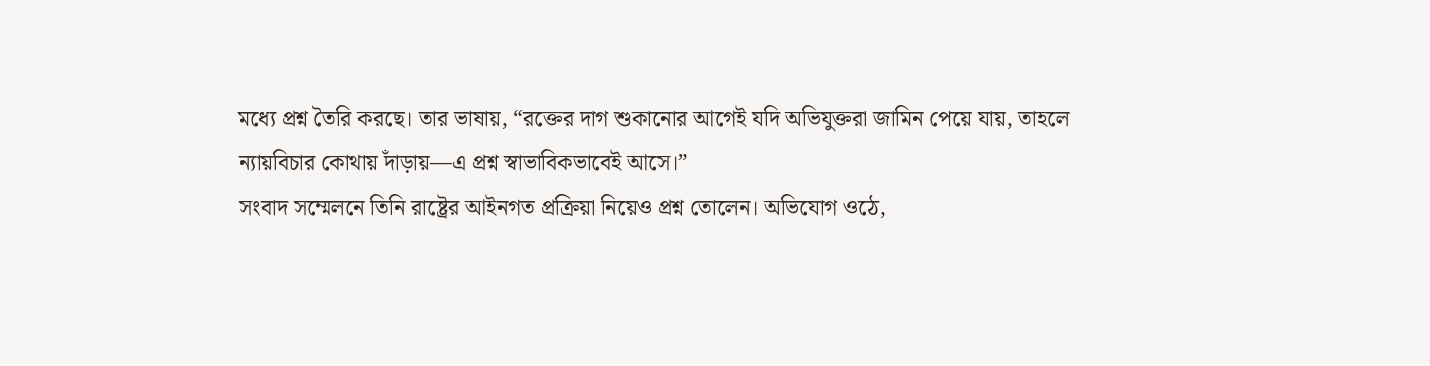মধ্যে প্রশ্ন তৈরি করছে। তার ভাষায়, “রক্তের দাগ শুকানোর আগেই যদি অভিযুক্তরা জামিন পেয়ে যায়, তাহলে ন্যায়বিচার কোথায় দাঁড়ায়—এ প্রশ্ন স্বাভাবিকভাবেই আসে।”
সংবাদ সম্মেলনে তিনি রাষ্ট্রের আইনগত প্রক্রিয়া নিয়েও প্রশ্ন তোলেন। অভিযোগ ওঠে,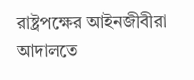রাষ্ট্রপক্ষের আইনজীবীরা আদালতে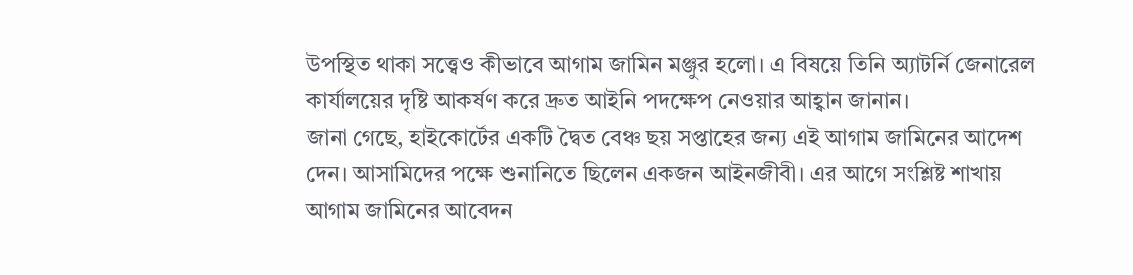উপস্থিত থাকা সত্ত্বেও কীভাবে আগাম জামিন মঞ্জুর হলো। এ বিষয়ে তিনি অ্যাটর্নি জেনারেল কার্যালয়ের দৃষ্টি আকর্ষণ করে দ্রুত আইনি পদক্ষেপ নেওয়ার আহ্বান জানান।
জানা গেছে, হাইকোর্টের একটি দ্বৈত বেঞ্চ ছয় সপ্তাহের জন্য এই আগাম জামিনের আদেশ দেন। আসামিদের পক্ষে শুনানিতে ছিলেন একজন আইনজীবী। এর আগে সংশ্লিষ্ট শাখায় আগাম জামিনের আবেদন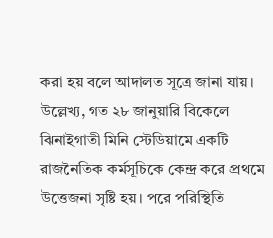করা হয় বলে আদালত সূত্রে জানা যায়।
উল্লেখ্য, গত ২৮ জানুয়ারি বিকেলে ঝিনাইগাতী মিনি স্টেডিয়ামে একটি রাজনৈতিক কর্মসূচিকে কেন্দ্র করে প্রথমে উত্তেজনা সৃষ্টি হয়। পরে পরিস্থিতি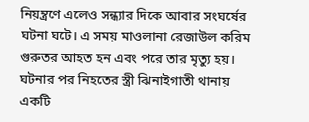নিয়ন্ত্রণে এলেও সন্ধ্যার দিকে আবার সংঘর্ষের ঘটনা ঘটে। এ সময় মাওলানা রেজাউল করিম গুরুতর আহত হন এবং পরে তার মৃত্যু হয়।
ঘটনার পর নিহতের স্ত্রী ঝিনাইগাতী থানায় একটি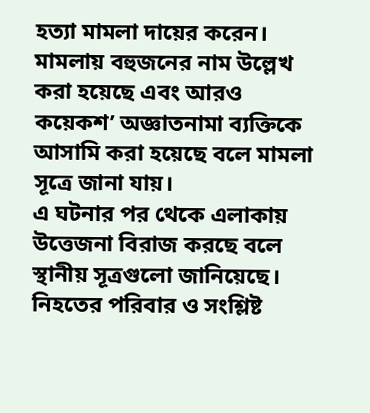হত্যা মামলা দায়ের করেন। মামলায় বহুজনের নাম উল্লেখ করা হয়েছে এবং আরও কয়েকশ’ অজ্ঞাতনামা ব্যক্তিকে আসামি করা হয়েছে বলে মামলা সূত্রে জানা যায়।
এ ঘটনার পর থেকে এলাকায় উত্তেজনা বিরাজ করছে বলে স্থানীয় সূত্রগুলো জানিয়েছে। নিহতের পরিবার ও সংশ্লিষ্ট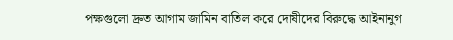পক্ষগুলো দ্রুত আগাম জামিন বাতিল করে দোষীদের বিরুদ্ধে আইনানুগ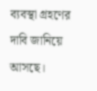ব্যবস্থা গ্রহণের দাবি জানিয়ে আসছে।